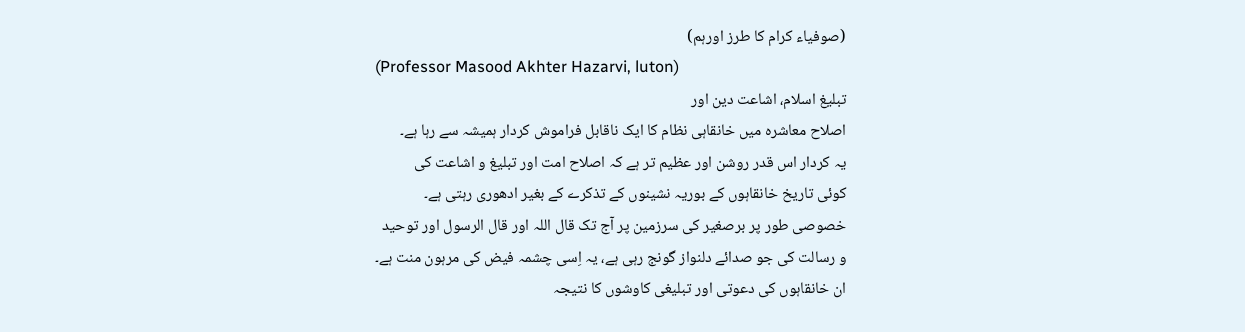(صوفیاء کرام کا طرز اورہم)
(Professor Masood Akhter Hazarvi, luton)
تبلیغ اسلام، اشاعت دین اور
اصلاح معاشرہ میں خانقاہی نظام کا ایک ناقابل فراموش کردار ہمیشہ سے رہا ہے۔
یہ کردار اس قدر روشن اور عظیم تر ہے کہ اصلاح امت اور تبلیغ و اشاعت کی
کوئی تاریخ خانقاہوں کے بوریہ نشینوں کے تذکرے کے بغیر ادھوری رہتی ہے۔
خصوصی طور پر برصغیر کی سرزمین پر آج تک قال اللہ اور قال الرسول اور توحید
و رسالت کی جو صدائے دلنواز گونج رہی ہے، یہ اِسی چشمہ فیض کی مرہون منت ہے۔
ان خانقاہوں کی دعوتی اور تبلیغی کاوشوں کا نتیجہ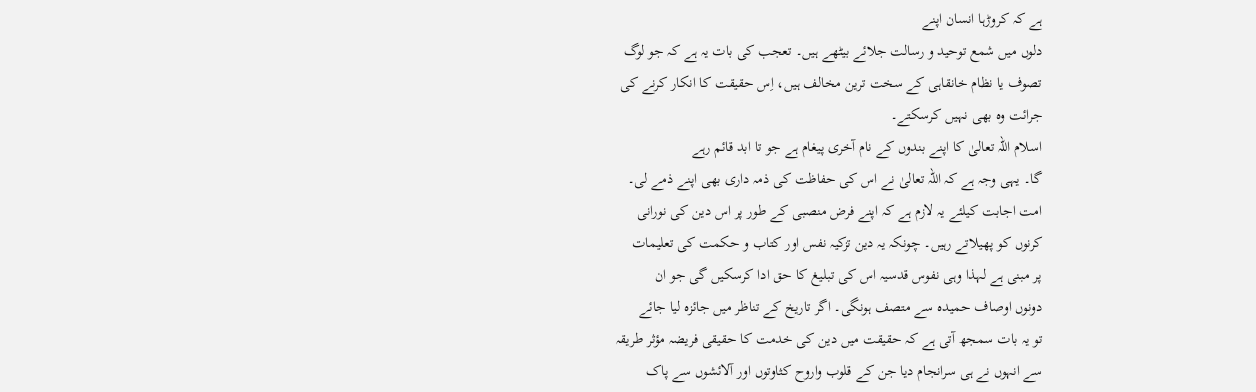ہے کہ کروڑہا انسان اپنے
دلوں میں شمع توحید و رسالت جلائے بیٹھے ہیں۔ تعجب کی بات یہ ہے کہ جو لوگ
تصوف یا نظام خانقاہی کے سخت ترین مخالف ہیں، اِس حقیقت کا انکار کرنے کی
جرائت وہ بھی نہیں کرسکتے۔
اسلام اللہ تعالیٰ کا اپنے بندوں کے نام آخری پیغام ہے جو تا ابد قائم رہے
گا۔ یہی وجہ ہے کہ اللہ تعالیٰ نے اس کی حفاظت کی ذمہ داری بھی اپنے ذمے لی۔
امت اجابت کیلئے یہ لازم ہے کہ اپنے فرض منصبی کے طور پر اس دین کی نورانی
کرنوں کو پھیلاتے رہیں۔ چونکہ یہ دین تزکیہ نفس اور کتاب و حکمت کی تعلیمات
پر مبنی ہے لہذا وہی نفوس قدسیہ اس کی تبلیغ کا حق ادا کرسکیں گی جو ان
دونوں اوصاف حمیدہ سے متصف ہونگی۔ اگر تاریخ کے تناظر میں جائزہ لیا جائے
تو یہ بات سمجھ آتی ہے کہ حقیقت میں دین کی خدمت کا حقیقی فریضہ مؤثر طریقہ
سے انہوں نے ہی سرانجام دیا جن کے قلوب واروح کثاوتوں اور آلائشوں سے پاک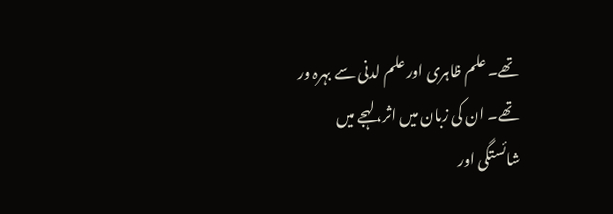تھے۔ علم ظاہری اور علم لدنی سے بہرہ ور تھے۔ ان کی زبان میں اثر، لہجے میں
شائستگی اور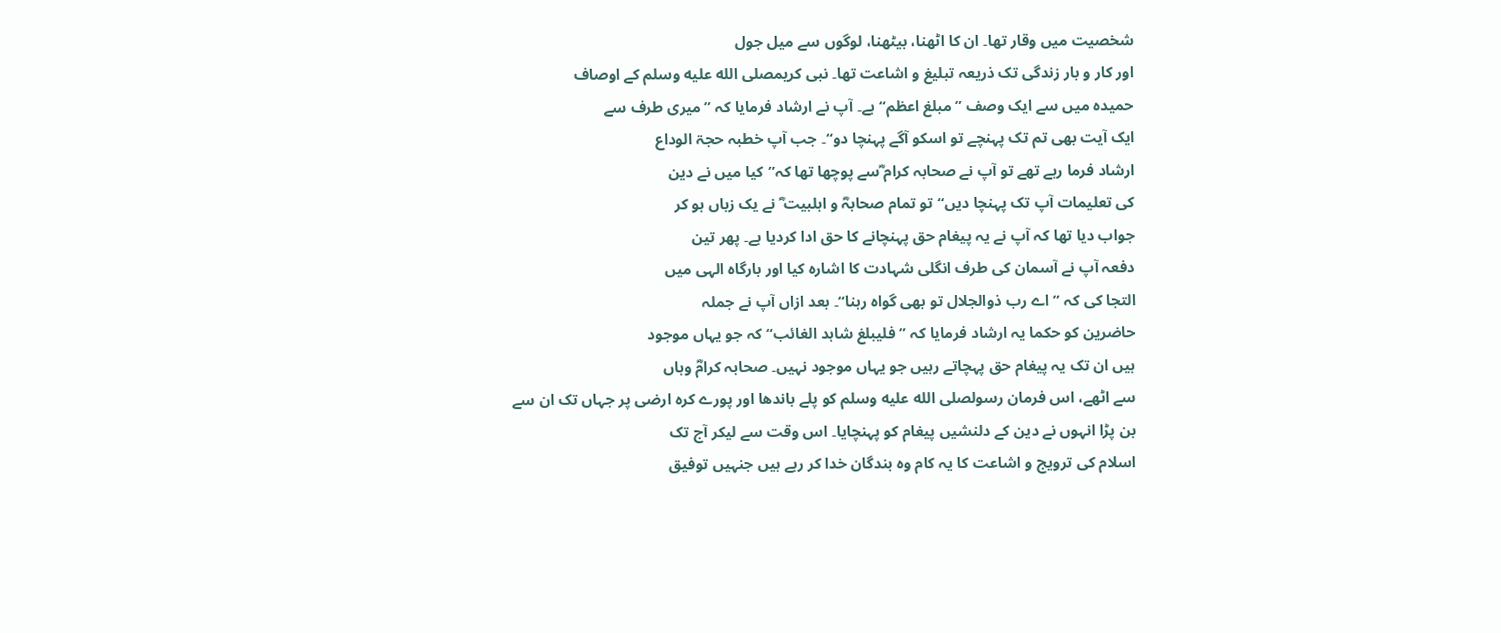شخصیت میں وقار تھا۔ ان کا اٹھنا، بیٹھنا، لوگوں سے میل جول
اور کار و بار زندگی تک ذریعہ تبلیغ و اشاعت تھا۔ نبی کریمصلى الله عليه وسلم کے اوصاف
حمیدہ میں سے ایک وصف ”مبلغ اعظم“ ہے۔ آپ نے ارشاد فرمایا کہ ”میری طرف سے
ایک آیت بھی تم تک پہنچے تو اسکو آگے پہنچا دو“۔ جب آپ خطبہ حجۃ الوداع
ارشاد فرما رہے تھے تو آپ نے صحابہ کرام ؓسے پوچھا تھا کہ”کیا میں نے دین
کی تعلیمات آپ تک پہنچا دیں“ تو تمام صحابہؓ و اہلبیت ؓ نے یک زباں ہو کر
جواب دیا تھا کہ آپ نے یہ پیغام حق پہنچانے کا حق ادا کردیا ہے۔ پھر تین
دفعہ آپ نے آسمان کی طرف انگلی شہادت کا اشارہ کیا اور بارگاہ الہی میں
التجا کی کہ ”اے رب ذوالجلال تو بھی گواہ رہنا“۔ بعد ازاں آپ نے جملہ
حاضرین کو حکما یہ ارشاد فرمایا کہ ”فلیبلغ شاہد الغائب“ کہ جو یہاں موجود
ہیں ان تک یہ پیغام حق پہچاتے رہیں جو یہاں موجود نہیں۔ صحابہ کرامؓ وہاں
سے اٹھے، اس فرمان رسولصلى الله عليه وسلم کو پلے باندھا اور پورے کرہ ارضی پر جہاں تک ان سے
بن پڑا انہوں نے دین کے دلنشیں پیغام کو پہنچایا۔ اس وقت سے لیکر آج تک
اسلام کی ترویج و اشاعت کا یہ کام وہ بندگان خدا کر رہے ہیں جنہیں توفیق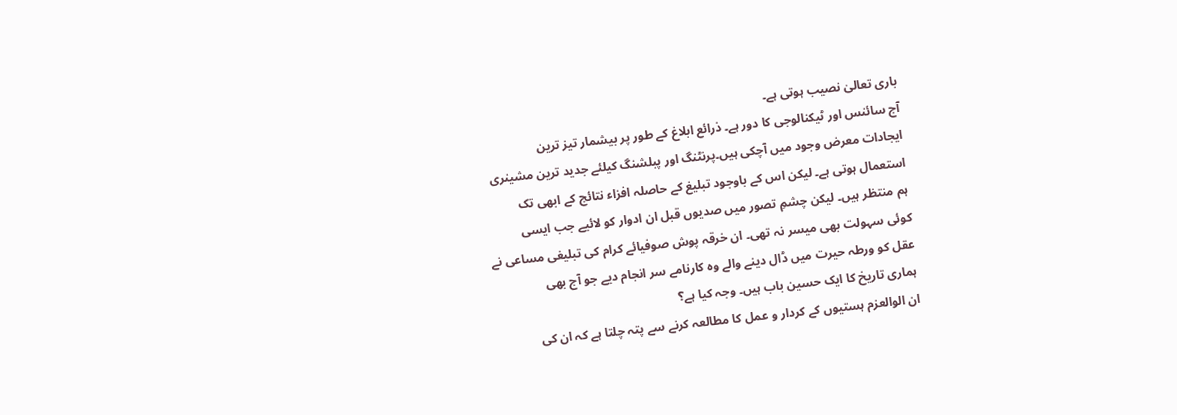باری تعالیٰ نصیب ہوتی ہے۔
آج سائنس اور ٹیکنالوجی کا دور ہے۔ ذرائع ابلاغ کے طور پر بیشمار تیز ترین
ایجادات معرض وجود میں آچکی ہیں۔پرنٹنگ اور پبلشنگ کیلئے جدید ترین مشینری
استعمال ہوتی ہے۔ لیکن اس کے باوجود تبلیغ کے حاصلہ افزاء نتائج کے ابھی تک
ہم منتظر ہیں۔ لیکن چشمِ تصور میں صدیوں قبل ان ادوار کو لائیے جب ایسی
کوئی سہولت بھی میسر نہ تھی۔ ان خرقہ پوش صوفیائے کرام کی تبلیغی مساعی نے
عقل کو ورطہ حیرت میں ڈال دینے والے وہ کارنامے سر انجام دیے جو آج بھی
ہماری تاریخ کا ایک حسین باب ہیں۔ وجہ کیا ہے؟
ان الوالعزم ہستیوں کے کردار و عمل کا مطالعہ کرنے سے پتہ چلتا ہے کہ ان کی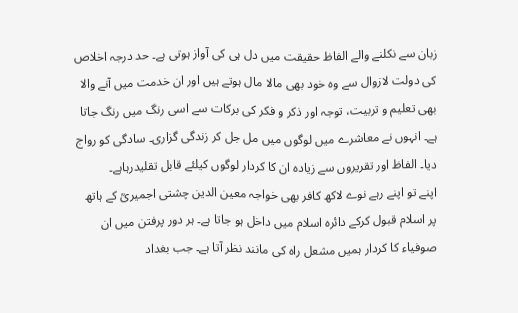زبان سے نکلنے والے الفاظ حقیقت میں دل ہی کی آواز ہوتی ہے۔ حد درجہ اخلاص
کی دولت لازوال سے وہ خود بھی مالا مال ہوتے ہیں اور ان خدمت میں آنے والا
بھی تعلیم و تربیت، توجہ اور ذکر و فکر کی برکات سے اسی رنگ میں رنگ جاتا
ہے۔ انہوں نے معاشرے میں لوگوں میں مل جل کر زندگی گزاری۔ سادگی کو رواج
دیا۔ الفاظ اور تقریروں سے زیادہ ان کا کردار لوگوں کیلئے قابل تقلیدرہاہے۔
اپنے تو اپنے رہے نوے لاکھ کافر بھی خواجہ معین الدین چشتی اجمیریؒ کے ہاتھ
پر اسلام قبول کرکے دائرہ اسلام میں داخل ہو جاتا ہے۔ ہر دور پرفتن میں ان
صوفیاء کا کردار ہمیں مشعل راہ کی مانند نظر آتا ہے۔ جب بغداد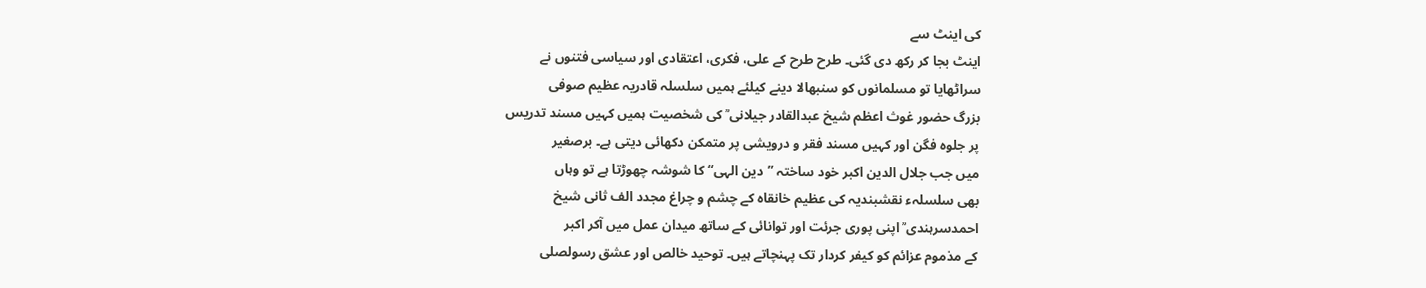کی اینٹ سے
اینٹ بجا کر رکھ دی گئی۔ طرح طرح کے علی، فکری، اعتقادی اور سیاسی فتنوں نے
سراٹھایا تو مسلمانوں کو سنبھالا دینے کیلئے ہمیں سلسلہ قادریہ عظیم صوفی
بزرگ حضور غوث اعظم شیخ عبدالقادر جیلانی ؒ کی شخصیت ہمیں کہیں مسند تدریس
پر جلوہ فگن اور کہیں مسند فقر و درویشی پر متمکن دکھائی دیتی ہے۔ برصغیر
میں جب جلال الدین اکبر خود ساختہ ”دین الہی“ کا شوشہ چھوڑتا ہے تو وہاں
بھی سلسلہء نقشبندیہ کی عظیم خانقاہ کے چشم و چراغ مجدد الف ثانی شیخ
احمدسرہندی ؒ اپنی پوری جرئت اور توانائی کے ساتھ میدان عمل میں آکر اکبر
کے مذموم عزائم کو کیفر کردار تک پہنچاتے ہیں۔ توحید خالص اور عشق رسولصلى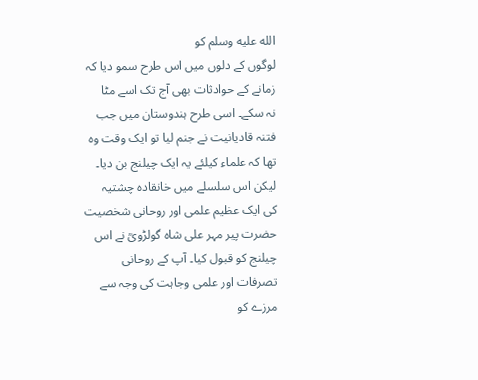الله عليه وسلم کو
لوگوں کے دلوں میں اس طرح سمو دیا کہ زمانے کے حوادثات بھی آج تک اسے مٹا
نہ سکے۔ اسی طرح ہندوستان میں جب فتنہ قادیانیت نے جنم لیا تو ایک وقت وہ
تھا کہ علماء کیلئے یہ ایک چیلنج بن دیا۔ لیکن اس سلسلے میں خانقادہ چشتیہ
کی ایک عظیم علمی اور روحانی شخصیت حضرت پیر مہر علی شاہ گولڑویؒ نے اس
چیلنج کو قبول کیا۔ آپ کے روحانی تصرفات اور علمی وجاہت کی وجہ سے مرزے کو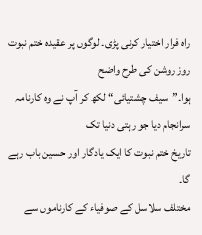راہ فرار اختیار کرنی پڑی۔ لوگوں پر عقیدہ ختم نبوت روز روشن کی طرح واضح
ہوا۔”سیف چشتیائی“ لکھ کر آپ نے وہ کارنامہ سرانجام دیا جو رہتی دنیا تک
تاریخ ختم نبوت کا ایک یادگار اور حسین باب رہے گا۔
مختلف سلاسل کے صوفیاء کے کارناموں سے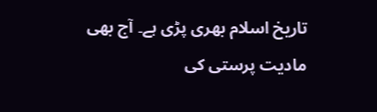تاریخ اسلام بھری پڑی ہے۔ آج بھی
مادیت پرستی کی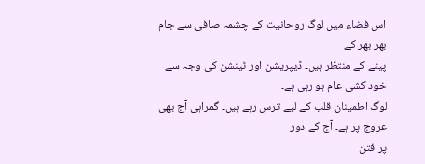اس فضاء میں لوگ روحانیت کے چشمہ صافی سے جام بھر بھر کے
پینے کے منتظر ہیں۔ ڈیپریشن اور ٹینشن کی وجہ سے خود کشی عام ہو رہی ہے۔
لوگ اطمینان قلب کے لیے ترس رہے ہیں۔ گمراہی آج بھی عروج پر ہے۔ آج کے دور
پر فتن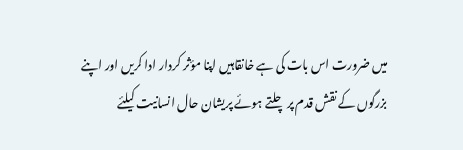میں ضرورت اس بات کی ہے خانقاہیں اپنا مؤثر کردار ادا کریں اور اپنے
بزرگوں کے نقش قدم پر چلتے ہوئے پریشان حال انسانیت کیلئے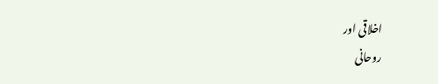اخلاقی اور
روحانی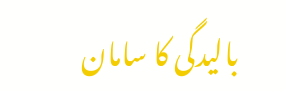بالیدگی کا سامان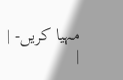مہیا کریں- |
|